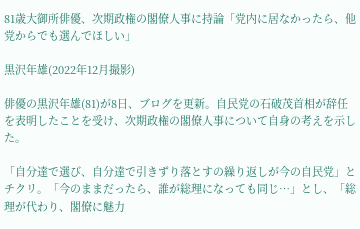81歳大御所俳優、次期政権の閣僚人事に持論「党内に居なかったら、他党からでも選んでほしい」

黒沢年雄(2022年12月撮影)

俳優の黒沢年雄(81)が8日、ブログを更新。自民党の石破茂首相が辞任を表明したことを受け、次期政権の閣僚人事について自身の考えを示した。

「自分達で選び、自分達で引きずり落とすの繰り返しが今の自民党」とチクリ。「今のままだったら、誰が総理になっても同じ…」とし、「総理が代わり、閣僚に魅力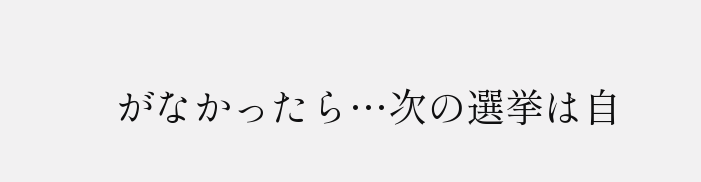がなかったら…次の選挙は自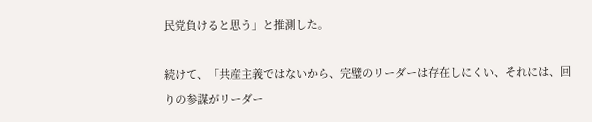民党負けると思う」と推測した。

続けて、「共産主義ではないから、完璧のリーダーは存在しにくい、それには、回りの参謀がリーダー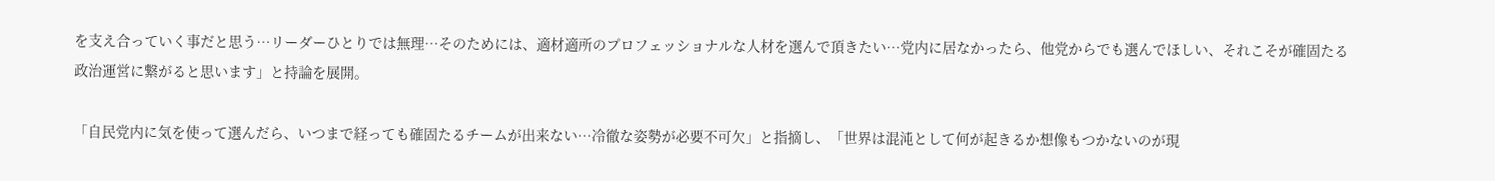を支え合っていく事だと思う…リーダーひとりでは無理…そのためには、適材適所のプロフェッショナルな人材を選んで頂きたい…党内に居なかったら、他党からでも選んでほしい、それこそが確固たる政治運営に繋がると思います」と持論を展開。

「自民党内に気を使って選んだら、いつまで経っても確固たるチームが出来ない…冷徹な姿勢が必要不可欠」と指摘し、「世界は混沌として何が起きるか想像もつかないのが現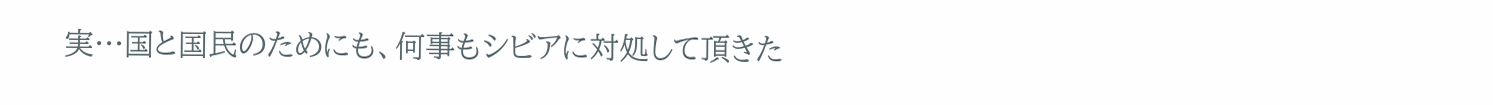実…国と国民のためにも、何事もシビアに対処して頂きた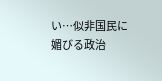い…似非国民に媚びる政治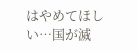はやめてほしい…国が滅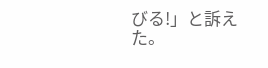びる!」と訴えた。